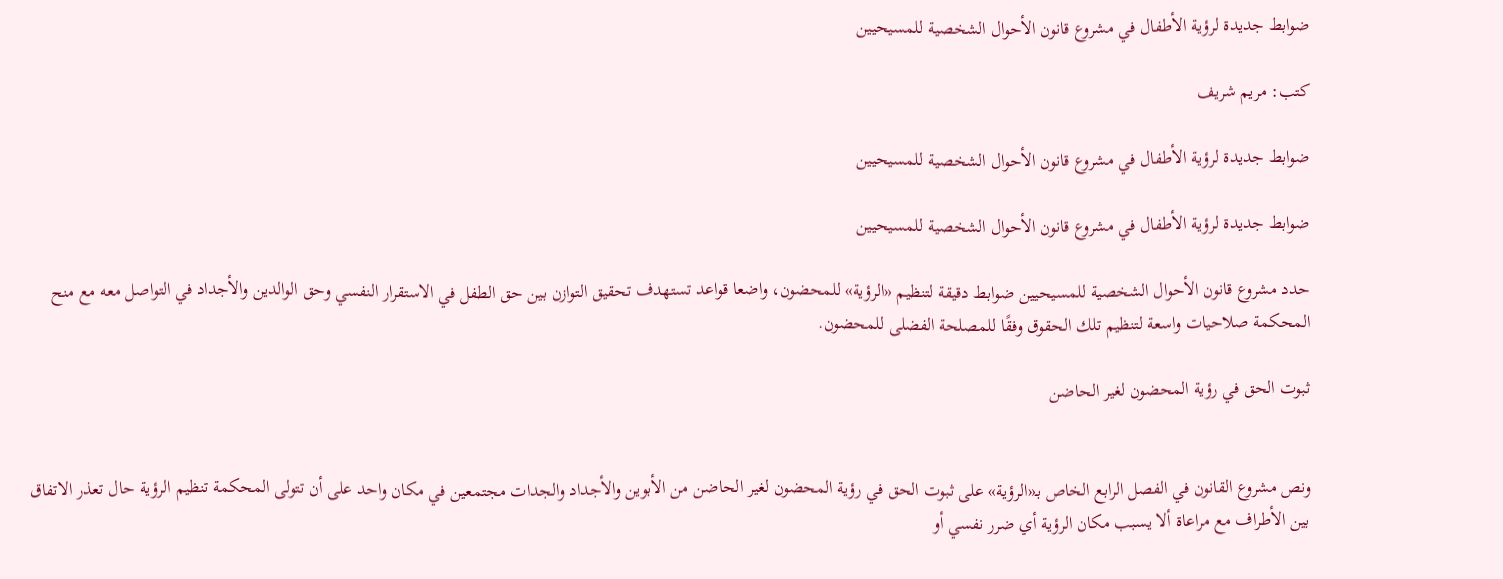ضوابط جديدة لرؤية الأطفال في مشروع قانون الأحوال الشخصية للمسيحيين

كتب: مريم شريف

ضوابط جديدة لرؤية الأطفال في مشروع قانون الأحوال الشخصية للمسيحيين

ضوابط جديدة لرؤية الأطفال في مشروع قانون الأحوال الشخصية للمسيحيين

حدد مشروع قانون الأحوال الشخصية للمسيحيين ضوابط دقيقة لتنظيم «الرؤية» للمحضون، واضعا قواعد تستهدف تحقيق التوازن بين حق الطفل في الاستقرار النفسي وحق الوالدين والأجداد في التواصل معه مع منح المحكمة صلاحيات واسعة لتنظيم تلك الحقوق وفقًا للمصلحة الفضلى للمحضون.

ثبوت الحق في رؤية المحضون لغير الحاضن


ونص مشروع القانون في الفصل الرابع الخاص بـ«الرؤية» على ثبوت الحق في رؤية المحضون لغير الحاضن من الأبوين والأجداد والجدات مجتمعين في مكان واحد على أن تتولى المحكمة تنظيم الرؤية حال تعذر الاتفاق بين الأطراف مع مراعاة ألا يسبب مكان الرؤية أي ضرر نفسي أو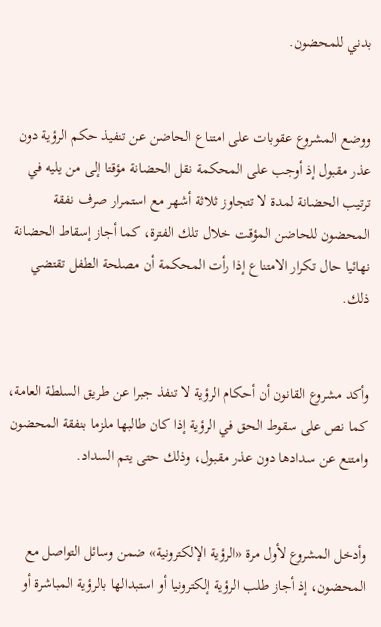بدني للمحضون.


ووضع المشروع عقوبات على امتناع الحاضن عن تنفيذ حكم الرؤية دون عذر مقبول إذ أوجب على المحكمة نقل الحضانة مؤقتا إلى من يليه في ترتيب الحضانة لمدة لا تتجاوز ثلاثة أشهر مع استمرار صرف نفقة المحضون للحاضن المؤقت خلال تلك الفترة، كما أجاز إسقاط الحضانة نهائيا حال تكرار الامتناع إذا رأت المحكمة أن مصلحة الطفل تقتضي ذلك.


وأكد مشروع القانون أن أحكام الرؤية لا تنفذ جبرا عن طريق السلطة العامة، كما نص على سقوط الحق في الرؤية إذا كان طالبها ملزما بنفقة المحضون وامتنع عن سدادها دون عذر مقبول، وذلك حتى يتم السداد.


وأدخل المشروع لأول مرة «الرؤية الإلكترونية» ضمن وسائل التواصل مع المحضون، إذ أجاز طلب الرؤية إلكترونيا أو استبدالها بالرؤية المباشرة أو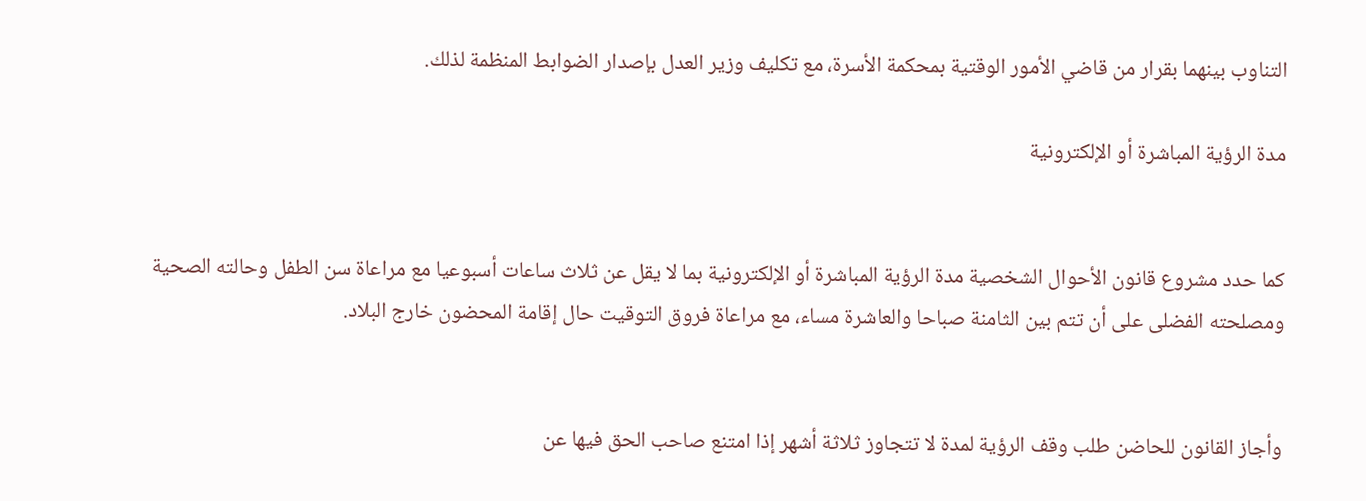التناوب بينهما بقرار من قاضي الأمور الوقتية بمحكمة الأسرة، مع تكليف وزير العدل بإصدار الضوابط المنظمة لذلك.

مدة الرؤية المباشرة أو الإلكترونية


كما حدد مشروع قانون الأحوال الشخصية مدة الرؤية المباشرة أو الإلكترونية بما لا يقل عن ثلاث ساعات أسبوعيا مع مراعاة سن الطفل وحالته الصحية ومصلحته الفضلى على أن تتم بين الثامنة صباحا والعاشرة مساء، مع مراعاة فروق التوقيت حال إقامة المحضون خارج البلاد.


وأجاز القانون للحاضن طلب وقف الرؤية لمدة لا تتجاوز ثلاثة أشهر إذا امتنع صاحب الحق فيها عن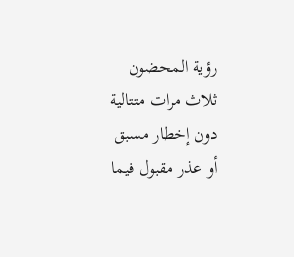رؤية المحضون ثلاث مرات متتالية دون إخطار مسبق أو عذر مقبول فيما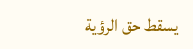يسقط حق الرؤية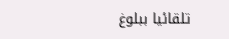تلقائيا ببلوغ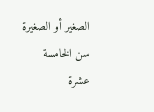الصغير أو الصغيرة سن الخامسة عشرة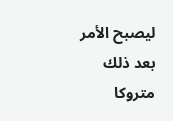ليصبح الأمر بعد ذلك متروكا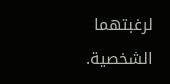لرغبتهما الشخصية.